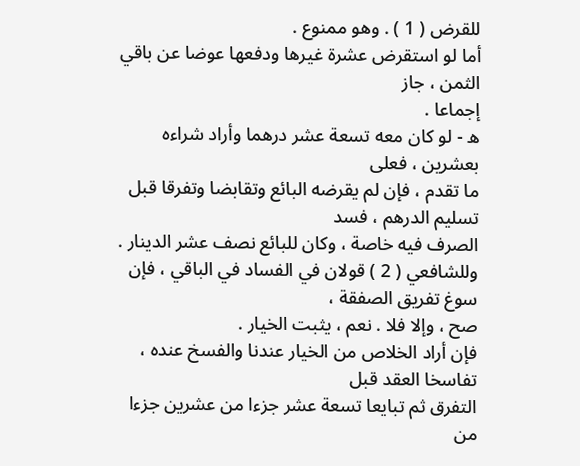للقرض ( 1 ) . وهو ممنوع .
أما لو استقرض عشرة غيرها ودفعها عوضا عن باقي الثمن ، جاز
إجماعا .
ه - لو كان معه تسعة عشر درهما وأراد شراءه بعشرين ، فعلى
ما تقدم ، فإن لم يقرضه البائع وتقابضا وتفرقا قبل تسليم الدرهم ، فسد
الصرف فيه خاصة ، وكان للبائع نصف عشر الدينار .
وللشافعي ( 2 ) قولان في الفساد في الباقي ، فإن سوغ تفريق الصفقة ،
صح ، وإلا فلا . نعم ، يثبت الخيار .
فإن أراد الخلاص من الخيار عندنا والفسخ عنده ، تفاسخا العقد قبل
التفرق ثم تبايعا تسعة عشر جزءا من عشرين جزءا من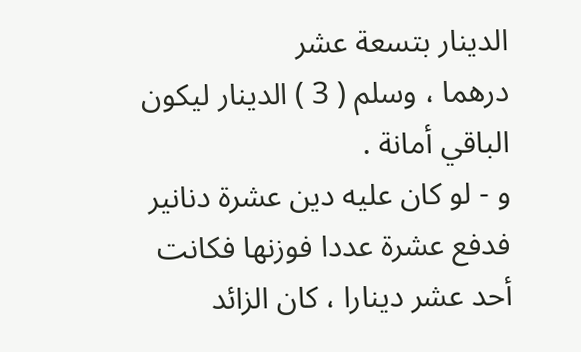الدينار بتسعة عشر
درهما ، وسلم ( 3 ) الدينار ليكون الباقي أمانة .
و - لو كان عليه دين عشرة دنانير فدفع عشرة عددا فوزنها فكانت
أحد عشر دينارا ، كان الزائد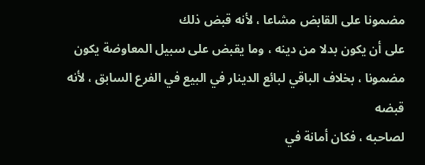مضمونا على القابض مشاعا ، لأنه قبض ذلك
على أن يكون بدلا من دينه ، وما يقبض على سبيل المعاوضة يكون
مضمونا ، بخلاف الباقي لبائع الدينار في البيع في الفرع السابق ، لأنه قبضه
لصاحبه ، فكان أمانة في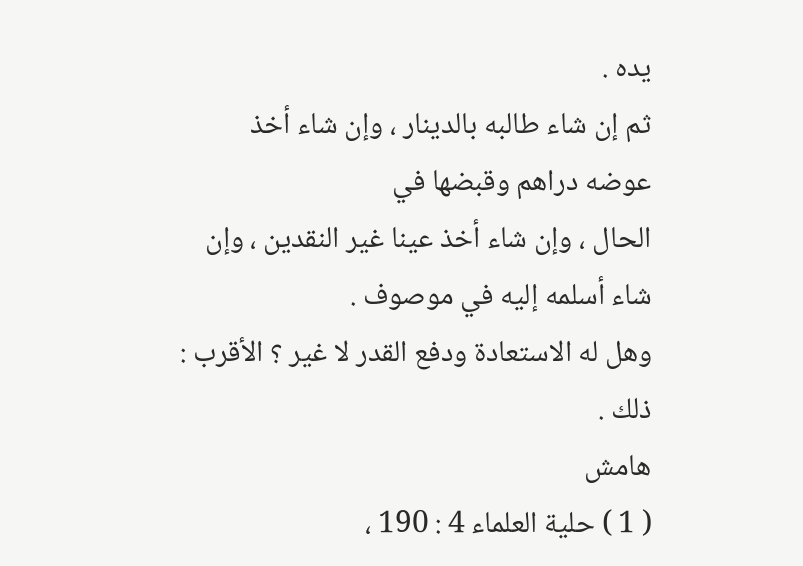يده .
ثم إن شاء طالبه بالدينار ، وإن شاء أخذ عوضه دراهم وقبضها في
الحال ، وإن شاء أخذ عينا غير النقدين ، وإن شاء أسلمه إليه في موصوف .
وهل له الاستعادة ودفع القدر لا غير ؟ الأقرب : ذلك .
هامش
( 1 ) حلية العلماء 4 : 190 ،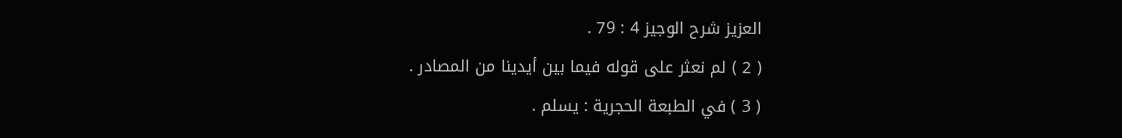العزيز شرح الوجيز 4 : 79 .
( 2 ) لم نعثر على قوله فيما بين أيدينا من المصادر .
( 3 ) في الطبعة الحجرية : يسلم .